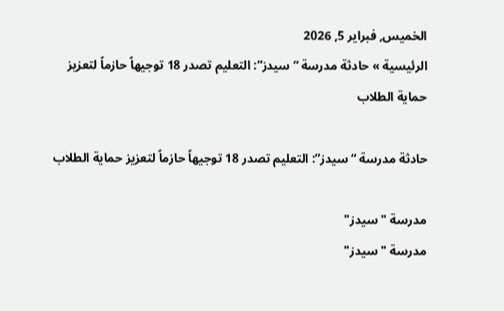الخميس, فبراير 5, 2026
الرئيسية » حادثة مدرسة “سيدز”: التعليم تصدر 18 توجيهاً حازماً لتعزيز حماية الطلاب

حادثة مدرسة “سيدز”: التعليم تصدر 18 توجيهاً حازماً لتعزيز حماية الطلاب

مدرسة "سيدز"
مدرسة "سيدز"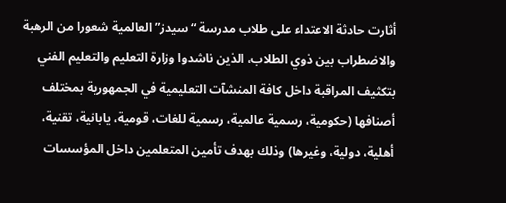أثارت حادثة الاعتداء على طلاب مدرسة “سيدز” العالمية شعورا من الرهبة والاضطراب بين ذوي الطلاب، الذين ناشدوا وزارة التعليم والتعليم الفني بتكثيف المراقبة داخل كافة المنشآت التعليمية في الجمهورية بمختلف أصنافها (حكومية، رسمية عالمية، رسمية للغات، قومية، يابانية، تقنية، أهلية، دولية، وغيرها) وذلك بهدف تأمين المتعلمين داخل المؤسسات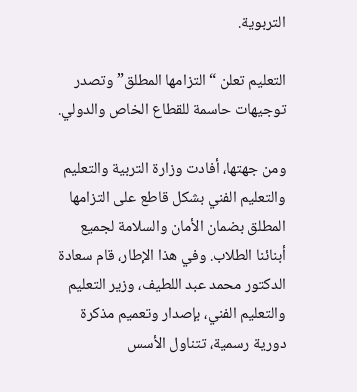التربوية.

التعليم تعلن “التزامها المطلق” وتصدر توجيهات حاسمة للقطاع الخاص والدولي.

ومن جهتها، أفادت وزارة التربية والتعليم والتعليم الفني بشكل قاطع على التزامها المطلق بضمان الأمان والسلامة لجميع أبنائنا الطلاب. وفي هذا الإطار، قام سعادة الدكتور محمد عبد اللطيف، وزير التعليم والتعليم الفني، بإصدار وتعميم مذكرة دورية رسمية، تتناول الأسس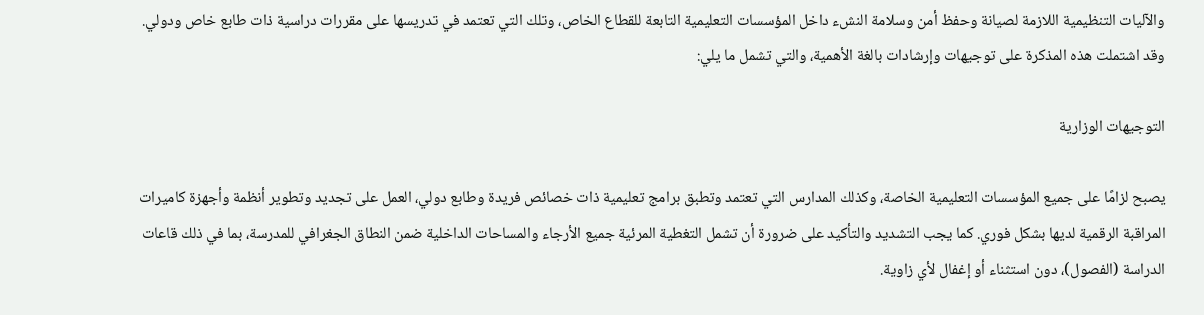والآليات التنظيمية اللازمة لصيانة وحفظ أمن وسلامة النشء داخل المؤسسات التعليمية التابعة للقطاع الخاص، وتلك التي تعتمد في تدريسها على مقررات دراسية ذات طابع خاص ودولي. وقد اشتملت هذه المذكرة على توجيهات وإرشادات بالغة الأهمية، والتي تشمل ما يلي:

التوجيهات الوزارية

يصبح لزامًا على جميع المؤسسات التعليمية الخاصة، وكذلك المدارس التي تعتمد وتطبق برامج تعليمية ذات خصائص فريدة وطابع دولي، العمل على تجديد وتطوير أنظمة وأجهزة كاميرات المراقبة الرقمية لديها بشكل فوري. كما يجب التشديد والتأكيد على ضرورة أن تشمل التغطية المرئية جميع الأرجاء والمساحات الداخلية ضمن النطاق الجغرافي للمدرسة، بما في ذلك قاعات الدراسة (الفصول)، دون استثناء أو إغفال لأي زاوية.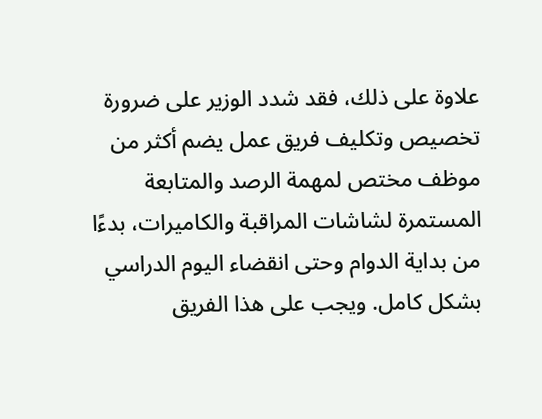علاوة على ذلك، فقد شدد الوزير على ضرورة تخصيص وتكليف فريق عمل يضم أكثر من موظف مختص لمهمة الرصد والمتابعة المستمرة لشاشات المراقبة والكاميرات، بدءًا من بداية الدوام وحتى انقضاء اليوم الدراسي بشكل كامل. ويجب على هذا الفريق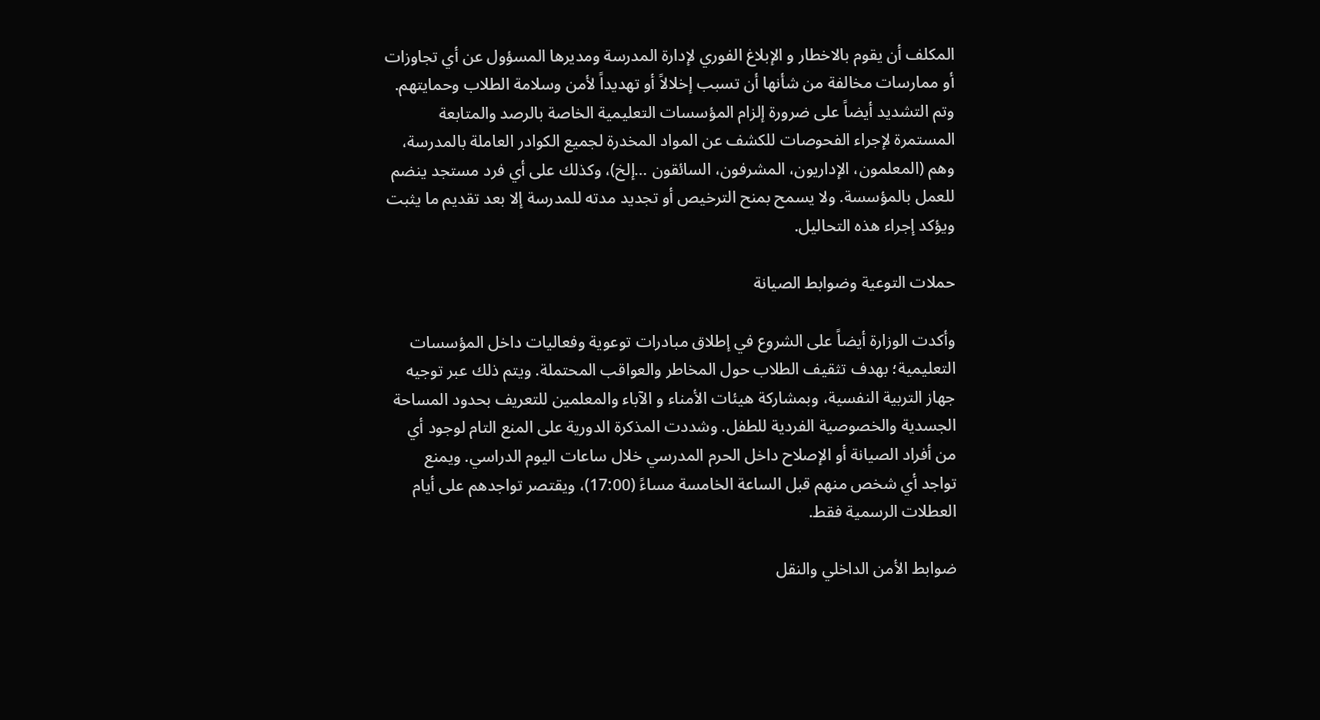المكلف أن يقوم بالاخطار و الإبلاغ الفوري لإدارة المدرسة ومديرها المسؤول عن أي تجاوزات أو ممارسات مخالفة من شأنها أن تسبب إخلالاً أو تهديداً لأمن وسلامة الطلاب وحمايتهم. وتم التشديد أيضاً على ضرورة إلزام المؤسسات التعليمية الخاصة بالرصد والمتابعة المستمرة لإجراء الفحوصات للكشف عن المواد المخدرة لجميع الكوادر العاملة بالمدرسة، وهم (المعلمون، الإداريون، المشرفون، السائقون …إلخ)، وكذلك على أي فرد مستجد ينضم للعمل بالمؤسسة. ولا يسمح بمنح الترخيص أو تجديد مدته للمدرسة إلا بعد تقديم ما يثبت ويؤكد إجراء هذه التحاليل.

حملات التوعية وضوابط الصيانة

وأكدت الوزارة أيضاً على الشروع في إطلاق مبادرات توعوية وفعاليات داخل المؤسسات التعليمية؛ بهدف تثقيف الطلاب حول المخاطر والعواقب المحتملة. ويتم ذلك عبر توجيه جهاز التربية النفسية، وبمشاركة هيئات الأمناء و الآباء والمعلمين للتعريف بحدود المساحة الجسدية والخصوصية الفردية للطفل. وشددت المذكرة الدورية على المنع التام لوجود أي من أفراد الصيانة أو الإصلاح داخل الحرم المدرسي خلال ساعات اليوم الدراسي. ويمنع تواجد أي شخص منهم قبل الساعة الخامسة مساءً (17:00)، ويقتصر تواجدهم على أيام العطلات الرسمية فقط.

ضوابط الأمن الداخلي والنقل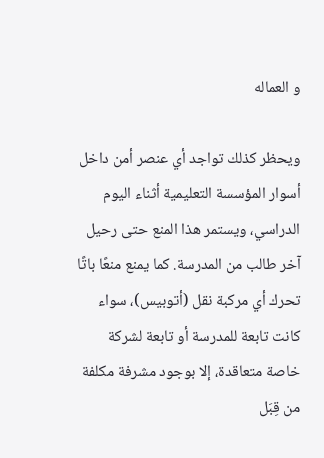و العماله

ويحظر كذلك تواجد أي عنصر أمن داخل أسوار المؤسسة التعليمية أثناء اليوم الدراسي، ويستمر هذا المنع حتى رحيل آخر طالب من المدرسة. كما يمنع منعًا باتًا تحرك أي مركبة نقل (أتوبيس)، سواء كانت تابعة للمدرسة أو تابعة لشركة خاصة متعاقدة، إلا بوجود مشرفة مكلفة من قِبَل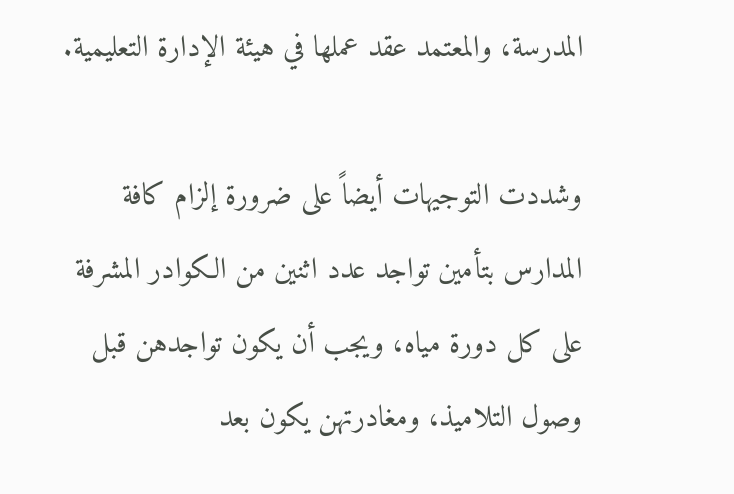المدرسة، والمعتمد عقد عملها في هيئة الإدارة التعليمية.

وشددت التوجيهات أيضاً على ضرورة إلزام كافة المدارس بتأمين تواجد عدد اثنين من الكوادر المشرفة على كل دورة مياه، ويجب أن يكون تواجدهن قبل وصول التلاميذ، ومغادرتهن يكون بعد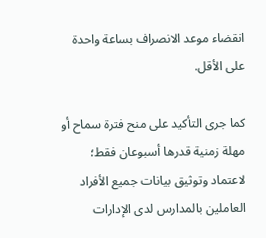انقضاء موعد الانصراف بساعة واحدة على الأقل.

كما جرى التأكيد على منح فترة سماح أو مهلة زمنية قدرها أسبوعان فقط؛ لاعتماد وتوثيق بيانات جميع الأفراد العاملين بالمدارس لدى الإدارات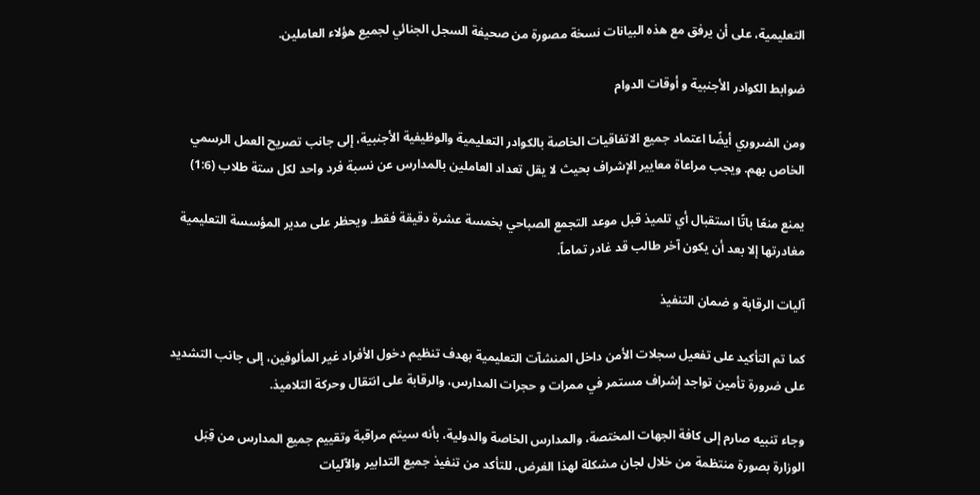التعليمية، على أن يرفق مع هذه البيانات نسخة مصورة من صحيفة السجل الجنائي لجميع هؤلاء العاملين.

ضوابط الكوادر الأجنبية و أوقات الدوام

ومن الضروري أيضًا اعتماد جميع الاتفاقيات الخاصة بالكوادر التعليمية والوظيفية الأجنبية، إلى جانب تصريح العمل الرسمي الخاص بهم. ويجب مراعاة معايير الإشراف بحيث لا يقل تعداد العاملين بالمدارس عن نسبة فرد واحد لكل ستة طلاب (1:6)

يمنع منعًا باتًا استقبال أي تلميذ قبل موعد التجمع الصباحي بخمسة عشرة دقيقة فقط. ويحظر على مدير المؤسسة التعليمية مغادرتها إلا بعد أن يكون آخر طالب قد غادر تماماً.

آليات الرقابة و ضمان التنفيذ

كما تم التأكيد على تفعيل سجلات الأمن داخل المنشآت التعليمية بهدف تنظيم دخول الأفراد غير المألوفين، إلى جانب التشديد على ضرورة تأمين تواجد إشراف مستمر في ممرات و حجرات المدارس، والرقابة على انتقال وحركة التلاميذ.

وجاء تنبيه صارم إلى كافة الجهات المختصة، والمدارس الخاصة والدولية، بأنه سيتم مراقبة وتقييم جميع المدارس من قِبَل الوزارة بصورة منتظمة من خلال لجان مشكلة لهذا الغرض، للتأكد من تنفيذ جميع التدابير والآليات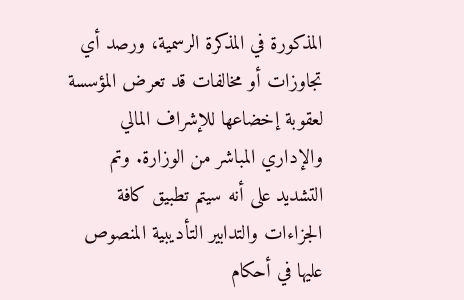المذكورة في المذكرة الرسمية، ورصد أي تجاوزات أو مخالفات قد تعرض المؤسسة لعقوبة إخضاعها للإشراف المالي والإداري المباشر من الوزارة. وتم التشديد على أنه سيتم تطبيق كافة الجزاءات والتدابير التأديبية المنصوص عليها في أحكام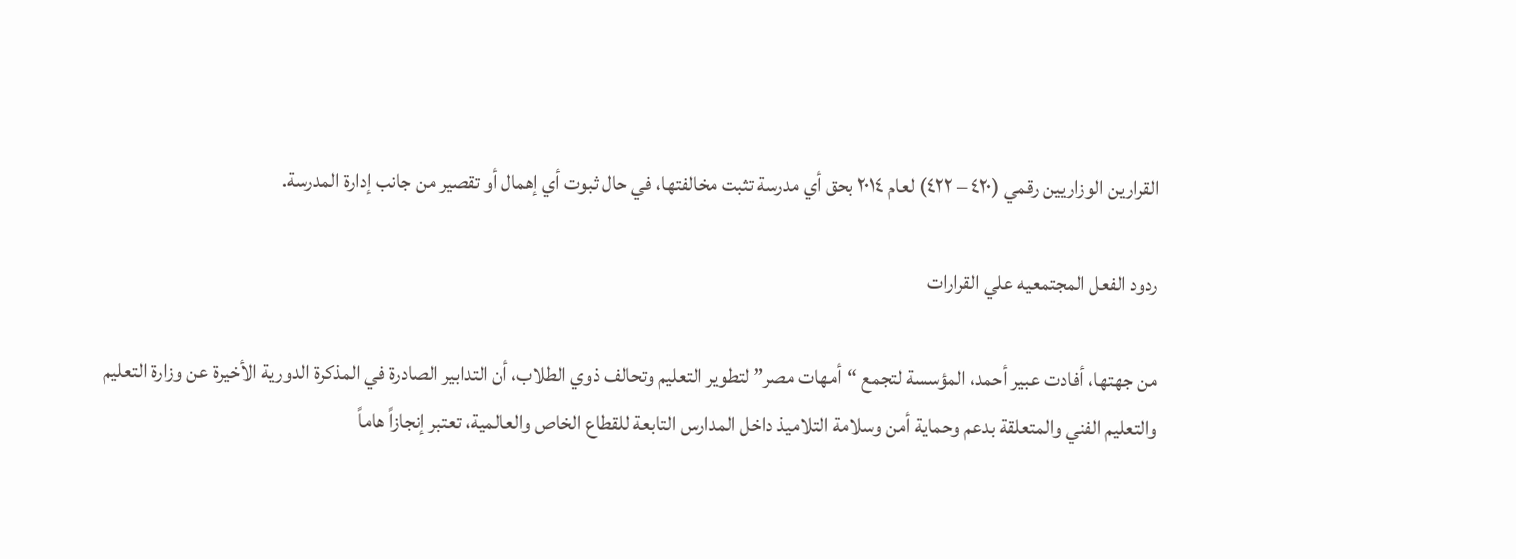القرارين الوزاريين رقمي (٤٢٠ – ٤٢٢) لعام ٢٠١٤ بحق أي مدرسة تثبت مخالفتها، في حال ثبوت أي إهمال أو تقصير من جانب إدارة المدرسة.

ردود الفعل المجتمعيه علي القرارات

من جهتها، أفادت عبير أحمد، المؤسسة لتجمع “أمهات مصر” لتطوير التعليم وتحالف ذوي الطلاب، أن التدابير الصادرة في المذكرة الدورية الأخيرة عن وزارة التعليم والتعليم الفني والمتعلقة بدعم وحماية أمن وسلامة التلاميذ داخل المدارس التابعة للقطاع الخاص والعالمية، تعتبر إنجازاً هاماً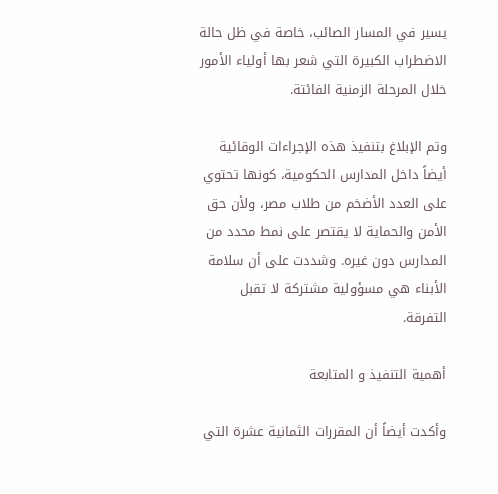يسير في المسار الصائب، خاصة في ظل حالة الاضطراب الكبيرة التي شعر بها أولياء الأمور خلال المرحلة الزمنية الفائتة.

وتم الإبلاغ بتنفيذ هذه الإجراءات الوقائية أيضاً داخل المدارس الحكومية، كونها تحتوي على العدد الأضخم من طلاب مصر، ولأن حق الأمن والحماية لا يقتصر على نمط محدد من المدارس دون غيره. وشددت على أن سلامة الأبناء هي مسؤولية مشتركة لا تقبل التفرقة.

أهمية التنفيذ و المتابعة

وأكدت أيضاً أن المقررات الثمانية عشرة التي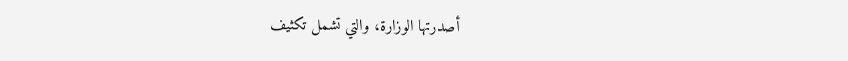أصدرتها الوزارة، والتي تشمل تكثيف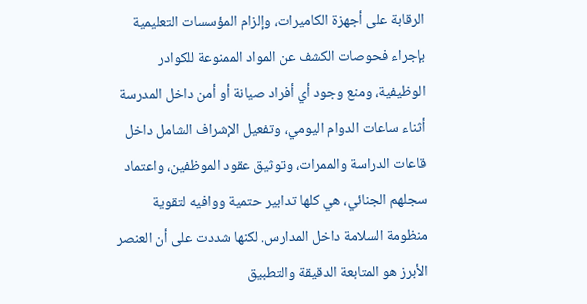الرقابة على أجهزة الكاميرات، وإلزام المؤسسات التعليمية بإجراء فحوصات الكشف عن المواد الممنوعة للكوادر الوظيفية، ومنع وجود أي أفراد صيانة أو أمن داخل المدرسة أثناء ساعات الدوام اليومي، وتفعيل الإشراف الشامل داخل قاعات الدراسة والممرات، وتوثيق عقود الموظفين، واعتماد سجلهم الجنائي، هي كلها تدابير حتمية ووافيه لتقوية منظومة السلامة داخل المدارس. لكنها شددت على أن العنصر الأبرز هو المتابعة الدقيقة والتطبيق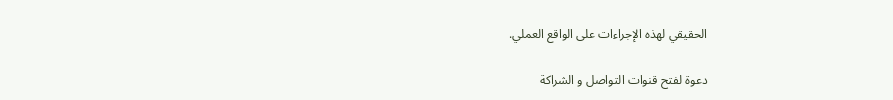الحقيقي لهذه الإجراءات على الواقع العملي.

دعوة لفتح قنوات التواصل و الشراكة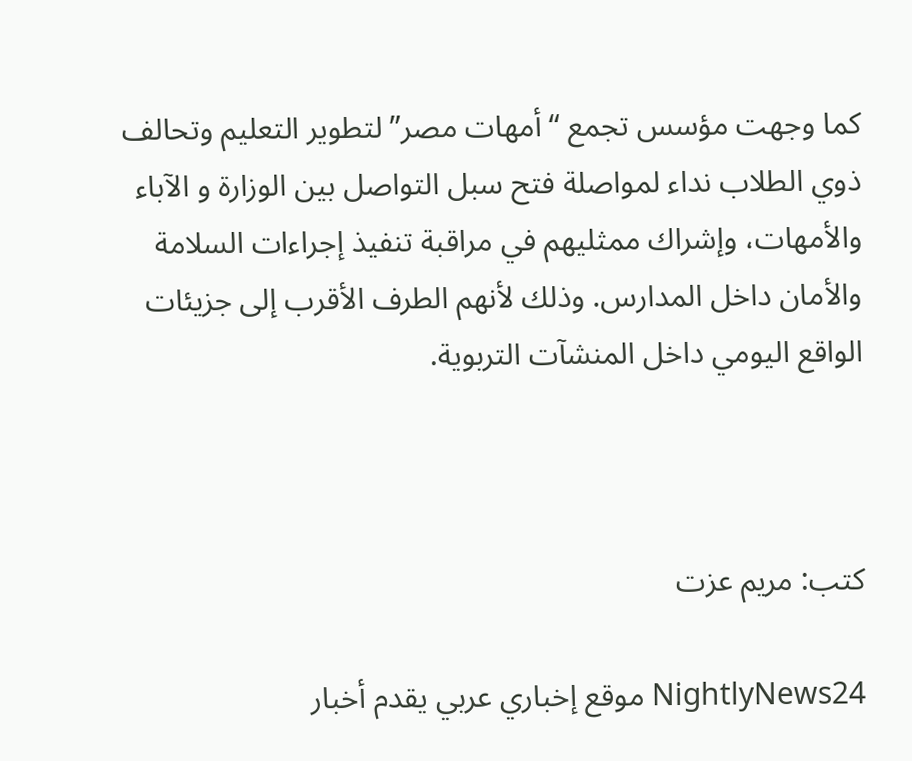كما وجهت مؤسس تجمع “أمهات مصر” لتطوير التعليم وتحالف ذوي الطلاب نداء لمواصلة فتح سبل التواصل بين الوزارة و الآباء والأمهات، وإشراك ممثليهم في مراقبة تنفيذ إجراءات السلامة والأمان داخل المدارس. وذلك لأنهم الطرف الأقرب إلى جزيئات الواقع اليومي داخل المنشآت التربوية.



كتب: مريم عزت

NightlyNews24 موقع إخباري عربي يقدم أخبار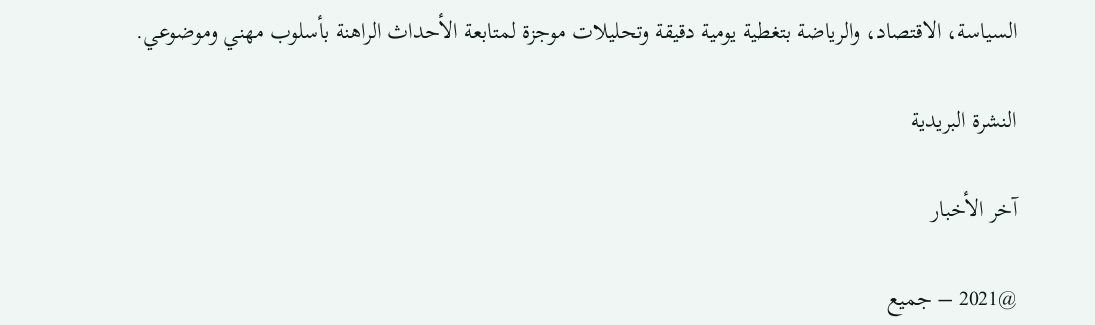السياسة، الاقتصاد، والرياضة بتغطية يومية دقيقة وتحليلات موجزة لمتابعة الأحداث الراهنة بأسلوب مهني وموضوعي.

النشرة البريدية

آخر الأخبار

@2021 – جميع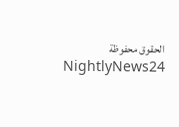الحقوق محفوظة NightlyNews24